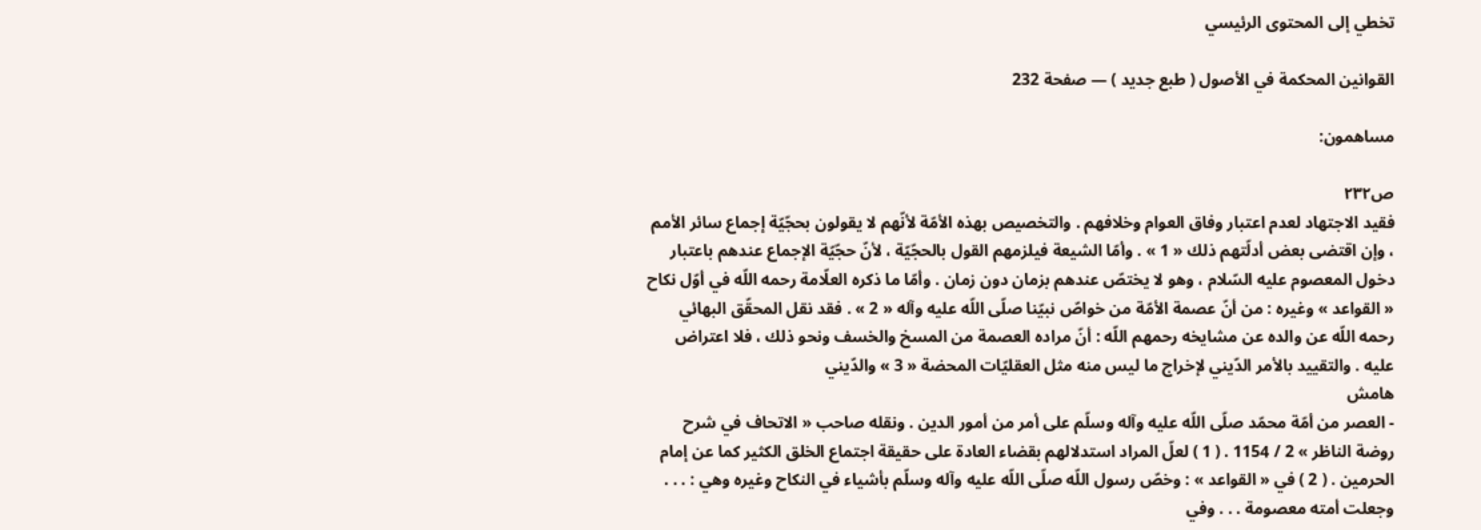تخطي إلى المحتوى الرئيسي

القوانين المحكمة في الأصول ( طبع جديد ) — صفحة 232

مساهمون:

ص٢٣٢
فقيد الاجتهاد لعدم اعتبار وفاق العوام وخلافهم . والتخصيص بهذه الأمّة لأنّهم لا يقولون بحجّيّة إجماع سائر الأمم ، وإن اقتضى بعض أدلّتهم ذلك « 1 » . وأمّا الشيعة فيلزمهم القول بالحجّيّة ، لأنّ حجّيّة الإجماع عندهم باعتبار دخول المعصوم عليه السّلام ، وهو لا يختصّ عندهم بزمان دون زمان . وأمّا ما ذكره العلّامة رحمه اللّه في أوّل نكاح « القواعد » وغيره : من أنّ عصمة الأمّة من خواصّ نبيّنا صلّى اللّه عليه وآله « 2 » . فقد نقل المحقّق البهائي رحمه اللّه عن والده عن مشايخه رحمهم اللّه : أنّ مراده العصمة من المسخ والخسف ونحو ذلك ، فلا اعتراض عليه . والتقييد بالأمر الدّيني لإخراج ما ليس منه مثل العقليّات المحضة « 3 » والدّيني
هامش
- العصر من أمّة محمّد صلّى اللّه عليه وآله وسلّم على أمر من أمور الدين . ونقله صاحب « الاتحاف في شرح روضة الناظر » 2 / 1154 . ( 1 ) لعلّ المراد استدلالهم بقضاء العادة على حقيقة اجتماع الخلق الكثير كما عن إمام الحرمين . ( 2 ) في « القواعد » : وخصّ رسول اللّه صلّى اللّه عليه وآله وسلّم بأشياء في النكاح وغيره وهي : . . . وجعلت أمته معصومة . . . وفي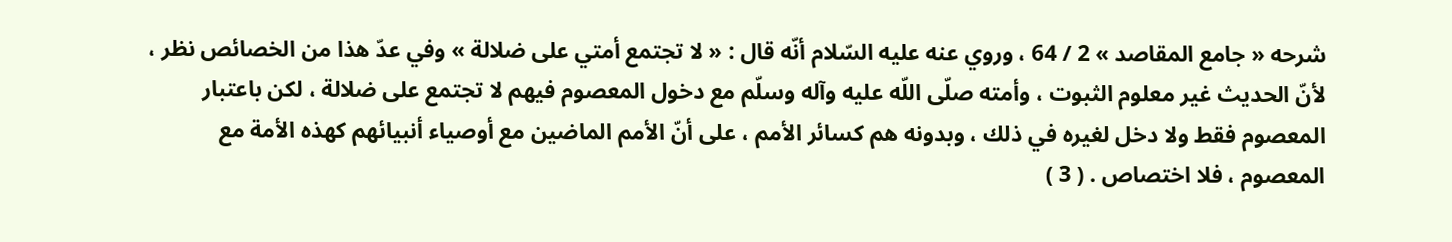شرحه « جامع المقاصد » 2 / 64 ، وروي عنه عليه السّلام أنّه قال : « لا تجتمع أمتي على ضلالة » وفي عدّ هذا من الخصائص نظر ، لأنّ الحديث غير معلوم الثبوت ، وأمته صلّى اللّه عليه وآله وسلّم مع دخول المعصوم فيهم لا تجتمع على ضلالة ، لكن باعتبار المعصوم فقط ولا دخل لغيره في ذلك ، وبدونه هم كسائر الأمم ، على أنّ الأمم الماضين مع أوصياء أنبيائهم كهذه الأمة مع المعصوم ، فلا اختصاص . ( 3 )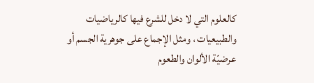كالعلوم التي لا دخل للشرع فيها كالرياضيات والطبيعيات ، ومثل الإجماع على جوهرية الجسم أو عرضيّة الألوان والطعوم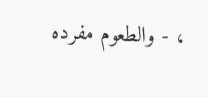، - والطعوم مفرده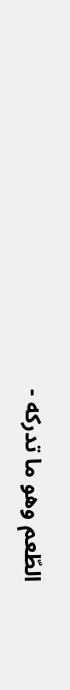الطّعم وهو ما تدركه -